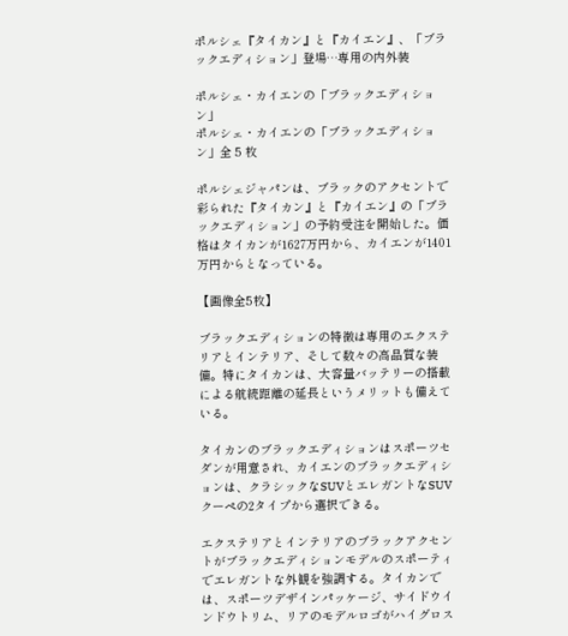ポルシェ『タイカン』と『カイエン』、「ブラックエディション」登場…専用の内外装

ポルシェ・カイエンの「ブラックエディション」
ポルシェ・カイエンの「ブラックエディション」全 5 枚

ポルシェジャパンは、ブラックのアクセントで彩られた『タイカン』と『カイエン』の「ブラックエディション」の予約受注を開始した。価格はタイカンが1627万円から、カイエンが1401万円からとなっている。

【画像全5枚】

ブラックエディションの特徴は専用のエクステリアとインテリア、そして数々の高品質な装備。特にタイカンは、大容量バッテリーの搭載による航続距離の延長というメリットも備えている。

タイカンのブラックエディションはスポーツセダンが用意され、カイエンのブラックエディションは、クラシックなSUVとエレガントなSUVクーペの2タイプから選択できる。

エクステリアとインテリアのブラックアクセントがブラックエディションモデルのスポーティでエレガントな外観を強調する。タイカンでは、スポーツデザインパッケージ、サイドウインドウトリム、リアのモデルロゴがハイグロス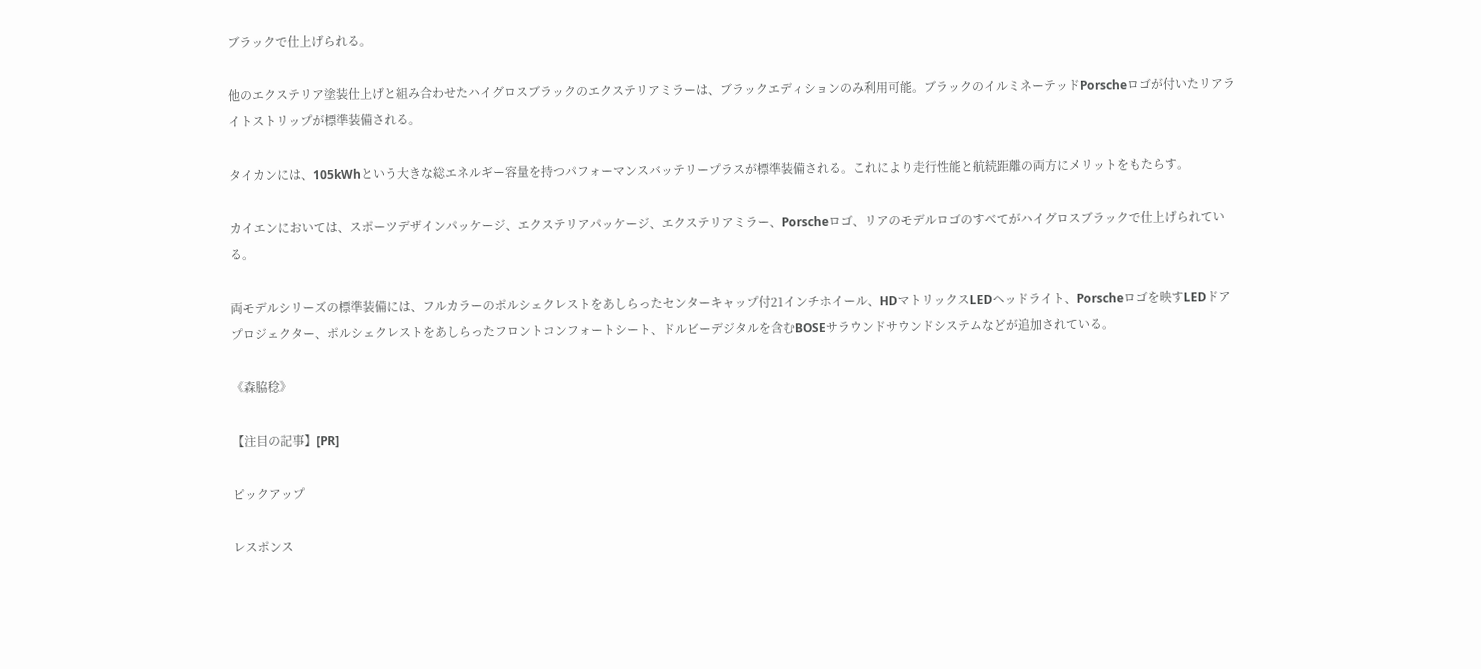ブラックで仕上げられる。

他のエクステリア塗装仕上げと組み合わせたハイグロスブラックのエクステリアミラーは、ブラックエディションのみ利用可能。ブラックのイルミネーテッドPorscheロゴが付いたリアライトストリップが標準装備される。

タイカンには、105kWhという大きな総エネルギー容量を持つパフォーマンスバッテリープラスが標準装備される。これにより走行性能と航続距離の両方にメリットをもたらす。

カイエンにおいては、スポーツデザインパッケージ、エクステリアパッケージ、エクステリアミラー、Porscheロゴ、リアのモデルロゴのすべてがハイグロスブラックで仕上げられている。

両モデルシリーズの標準装備には、フルカラーのポルシェクレストをあしらったセンターキャップ付21インチホイール、HDマトリックスLEDヘッドライト、Porscheロゴを映すLEDドアプロジェクター、ポルシェクレストをあしらったフロントコンフォートシート、ドルビーデジタルを含むBOSEサラウンドサウンドシステムなどが追加されている。

《森脇稔》

【注目の記事】[PR]

ピックアップ

レスポンス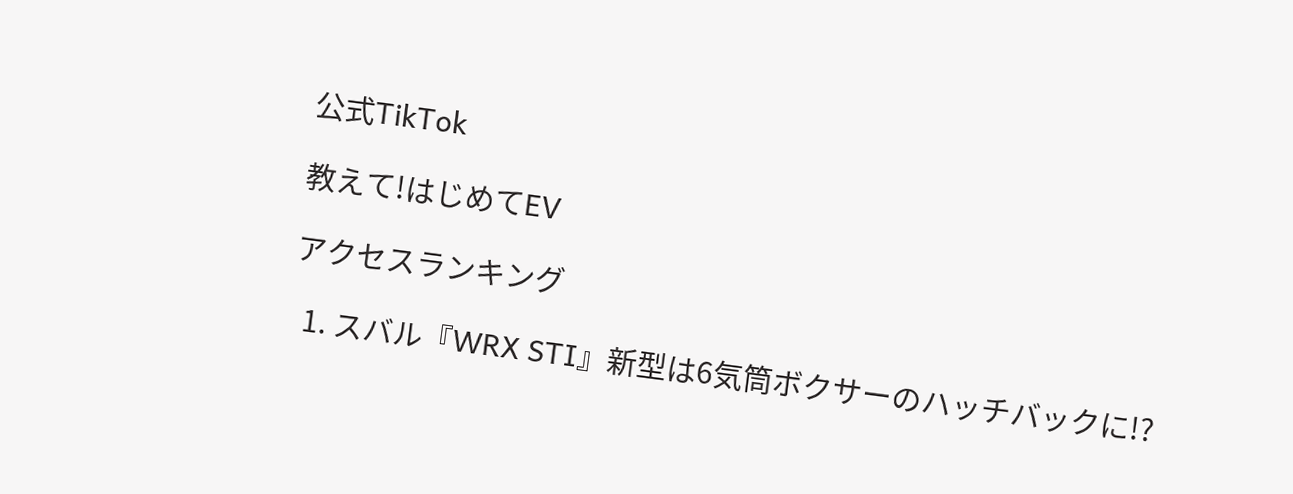公式TikTok

教えて!はじめてEV

アクセスランキング

  1. スバル『WRX STI』新型は6気筒ボクサーのハッチバックに!?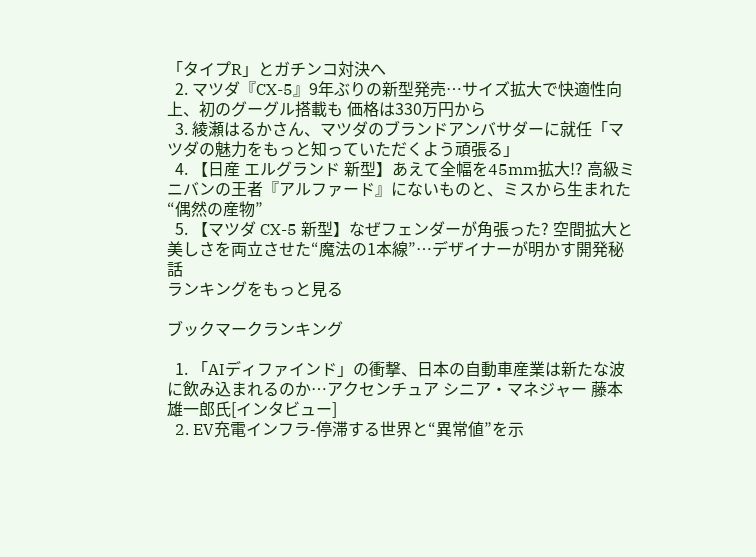「タイプR」とガチンコ対決へ
  2. マツダ『CX-5』9年ぶりの新型発売…サイズ拡大で快適性向上、初のグーグル搭載も 価格は330万円から
  3. 綾瀬はるかさん、マツダのブランドアンバサダーに就任「マツダの魅力をもっと知っていただくよう頑張る」
  4. 【日産 エルグランド 新型】あえて全幅を45mm拡大!? 高級ミニバンの王者『アルファード』にないものと、ミスから生まれた“偶然の産物”
  5. 【マツダ CX-5 新型】なぜフェンダーが角張った? 空間拡大と美しさを両立させた“魔法の1本線”…デザイナーが明かす開発秘話
ランキングをもっと見る

ブックマークランキング

  1. 「AIディファインド」の衝撃、日本の自動車産業は新たな波に飲み込まれるのか…アクセンチュア シニア・マネジャー 藤本雄一郎氏[インタビュー]
  2. EV充電インフラ-停滞する世界と“異常値”を示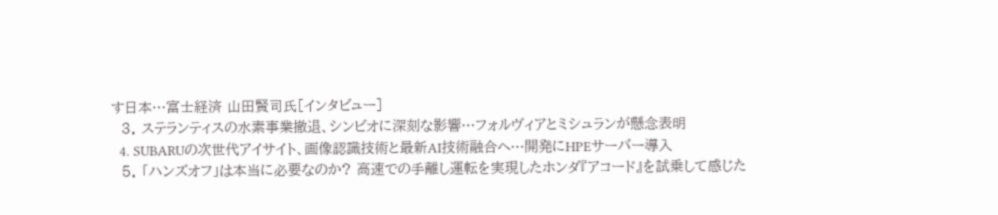す日本…富士経済 山田賢司氏[インタビュー]
  3. ステランティスの水素事業撤退、シンビオに深刻な影響…フォルヴィアとミシュランが懸念表明
  4. SUBARUの次世代アイサイト、画像認識技術と最新AI技術融合へ…開発にHPEサーバー導入
  5. 「ハンズオフ」は本当に必要なのか? 高速での手離し運転を実現したホンダ『アコード』を試乗して感じた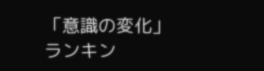「意識の変化」
ランキン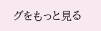グをもっと見る